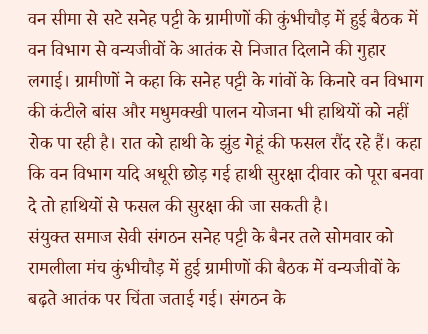वन सीमा से सटे सनेह पट्टी के ग्रामीणों की कुंभीचौड़ में हुई बैठक में वन विभाग से वन्यजीवों के आतंक से निजात दिलाने की गुहार लगाई। ग्रामीणों ने कहा कि सनेह पट्टी के गांवों के किनारे वन विभाग की कंटीले बांस और मधुमक्खी पालन योजना भी हाथियों को नहीं रोक पा रही है। रात को हाथी के झुंड गेहूं की फसल रौंद रहे हैं। कहा कि वन विभाग यदि अधूरी छोड़ गई हाथी सुरक्षा दीवार को पूरा बनवा दे तो हाथियों से फसल की सुरक्षा की जा सकती है।
संयुक्त समाज सेवी संगठन सनेह पट्टी के बैनर तले सोमवार को रामलीला मंच कुंभीचौड़ में हुई ग्रामीणों की बैठक में वन्यजीवों के बढ़ते आतंक पर चिंता जताई गई। संगठन के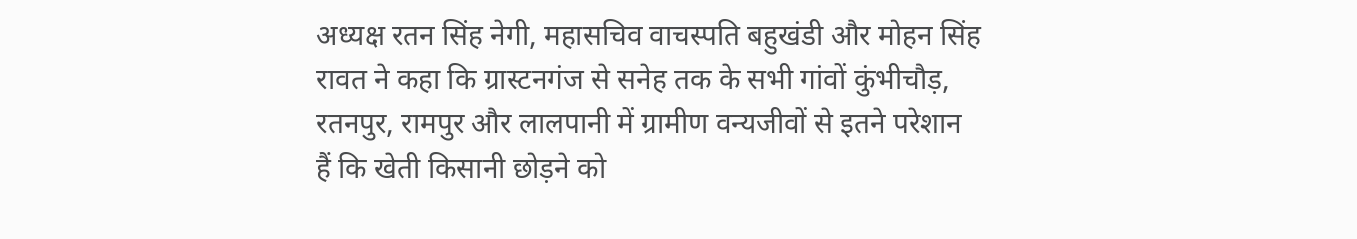अध्यक्ष रतन सिंह नेगी, महासचिव वाचस्पति बहुखंडी और मोहन सिंह रावत ने कहा कि ग्रास्टनगंज से सनेह तक के सभी गांवों कुंभीचौड़, रतनपुर, रामपुर और लालपानी में ग्रामीण वन्यजीवों से इतने परेशान हैं कि खेती किसानी छोड़ने को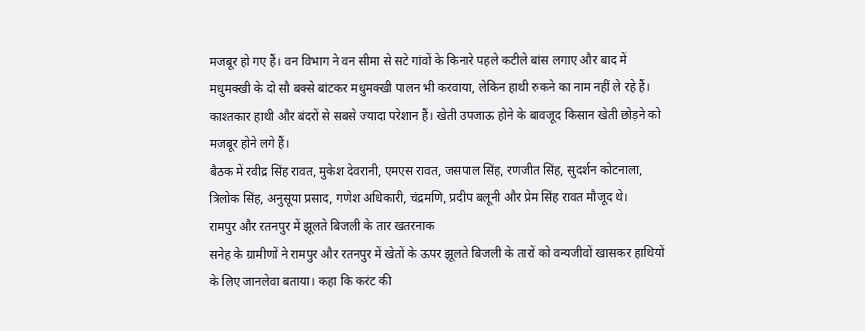मजबूर हो गए हैं। वन विभाग ने वन सीमा से सटे गांवों के किनारे पहले कटीले बांस लगाए और बाद में मधुमक्खी के दो सौ बक्से बांटकर मधुमक्खी पालन भी करवाया, लेकिन हाथी रुकने का नाम नहीं ले रहे हैं। काश्तकार हाथी और बंदरों से सबसे ज्यादा परेशान हैं। खेती उपजाऊ होने के बावजूद किसान खेती छोड़ने को मजबूर होने लगे हैं।
बैठक में रवीद्र सिंह रावत, मुकेश देवरानी, एमएस रावत, जसपाल सिंह, रणजीत सिंह, सुदर्शन कोटनाला, त्रिलोक सिंह, अनुसूया प्रसाद, गणेश अधिकारी, चंद्रमणि, प्रदीप बलूनी और प्रेम सिंह रावत मौजूद थे।
रामपुर और रतनपुर में झूलते बिजली के तार खतरनाक
सनेह के ग्रामीणों ने रामपुर और रतनपुर में खेतों के ऊपर झूलते बिजली के तारों को वन्यजीवों खासकर हाथियों के लिए जानलेवा बताया। कहा कि करंट की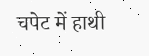चपेट में हाथी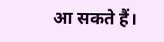आ सकते हैं।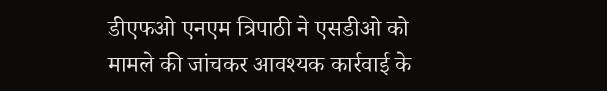डीएफओ एनएम त्रिपाठी ने एसडीओ को मामले की जांचकर आवश्यक कार्रवाई के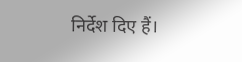निर्देश दिए हैं।